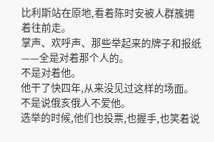比利斯站在原地,看着陈时安被人群簇拥着往前走。
掌声、欢呼声、那些举起来的牌子和报纸——全是对着那个人的。
不是对着他。
他干了快四年,从来没见过这样的场面。
不是说俄亥俄人不爱他。
选举的时候,他们也投票,也握手,也笑着说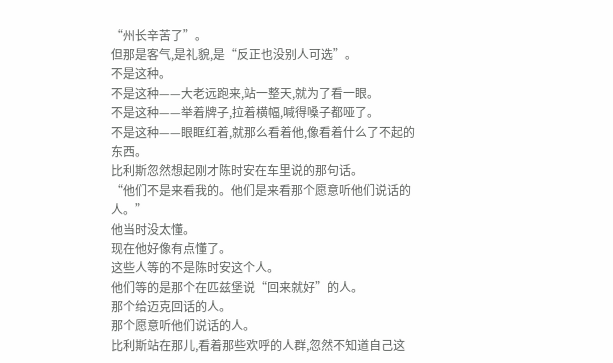“州长辛苦了”。
但那是客气,是礼貌,是“反正也没别人可选”。
不是这种。
不是这种——大老远跑来,站一整天,就为了看一眼。
不是这种——举着牌子,拉着横幅,喊得嗓子都哑了。
不是这种——眼眶红着,就那么看着他,像看着什么了不起的东西。
比利斯忽然想起刚才陈时安在车里说的那句话。
“他们不是来看我的。他们是来看那个愿意听他们说话的人。”
他当时没太懂。
现在他好像有点懂了。
这些人等的不是陈时安这个人。
他们等的是那个在匹兹堡说“回来就好”的人。
那个给迈克回话的人。
那个愿意听他们说话的人。
比利斯站在那儿,看着那些欢呼的人群,忽然不知道自己这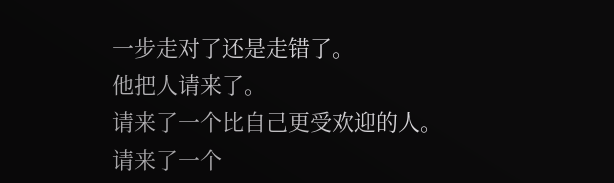一步走对了还是走错了。
他把人请来了。
请来了一个比自己更受欢迎的人。
请来了一个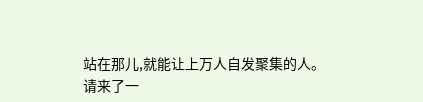站在那儿,就能让上万人自发聚集的人。
请来了一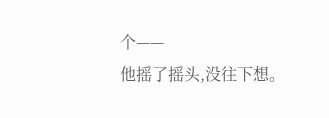个——
他摇了摇头,没往下想。